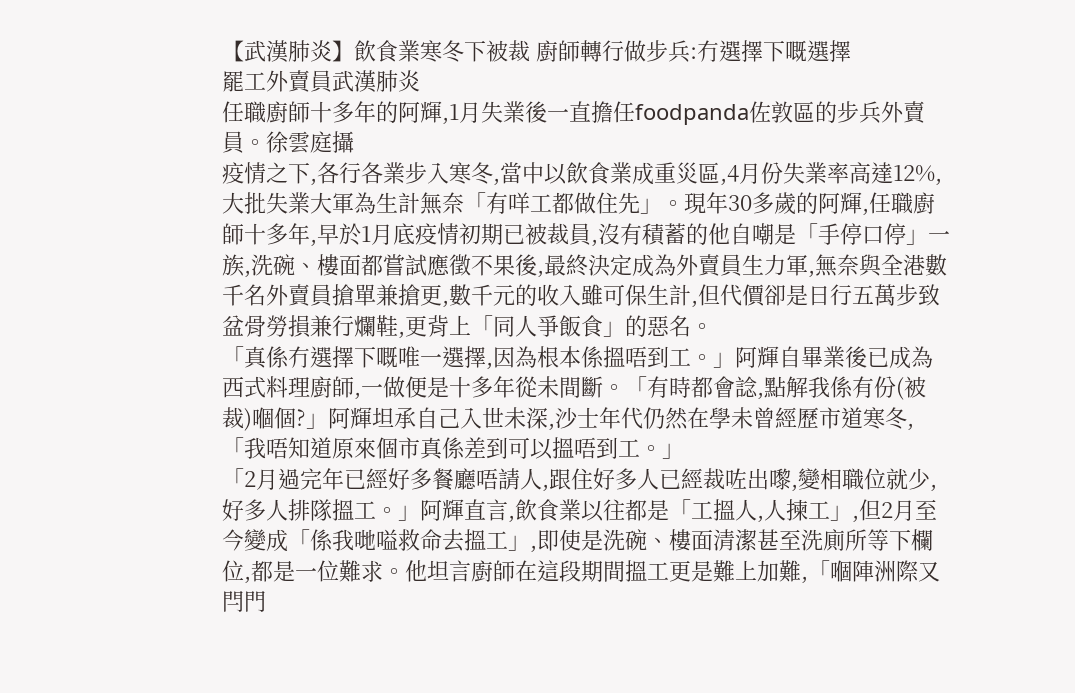【武漢肺炎】飲食業寒冬下被裁 廚師轉行做步兵:冇選擇下嘅選擇
罷工外賣員武漢肺炎
任職廚師十多年的阿輝,1月失業後一直擔任foodpanda佐敦區的步兵外賣員。徐雲庭攝
疫情之下,各行各業步入寒冬,當中以飲食業成重災區,4月份失業率高達12%,大批失業大軍為生計無奈「有咩工都做住先」。現年30多歲的阿輝,任職廚師十多年,早於1月底疫情初期已被裁員,沒有積蓄的他自嘲是「手停口停」一族,洗碗、樓面都嘗試應徵不果後,最終決定成為外賣員生力軍,無奈與全港數千名外賣員搶單兼搶更,數千元的收入雖可保生計,但代價卻是日行五萬步致盆骨勞損兼行爛鞋,更背上「同人爭飯食」的惡名。
「真係冇選擇下嘅唯一選擇,因為根本係搵唔到工。」阿輝自畢業後已成為西式料理廚師,一做便是十多年從未間斷。「有時都會諗,點解我係有份(被裁)嗰個?」阿輝坦承自己入世未深,沙士年代仍然在學未曾經歷市道寒冬,「我唔知道原來個市真係差到可以搵唔到工。」
「2月過完年已經好多餐廳唔請人,跟住好多人已經裁咗出嚟,變相職位就少,好多人排隊搵工。」阿輝直言,飲食業以往都是「工搵人,人揀工」,但2月至今變成「係我哋嗌救命去搵工」,即使是洗碗、樓面清潔甚至洗廁所等下欄位,都是一位難求。他坦言廚師在這段期間搵工更是難上加難,「嗰陣洲際又閂門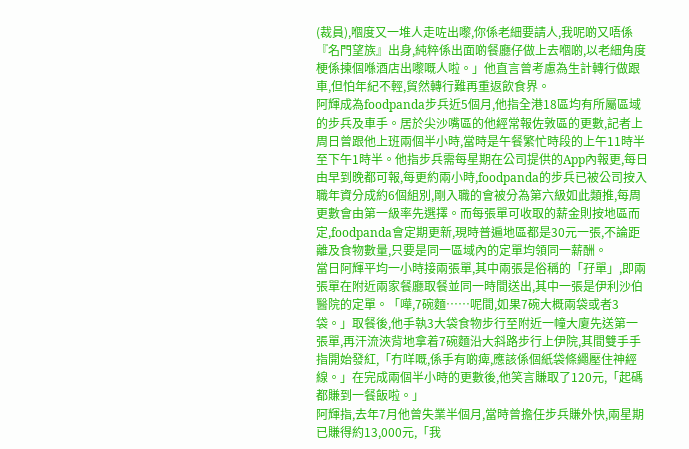(裁員),嗰度又一堆人走咗出嚟,你係老細要請人,我呢啲又唔係『名門望族』出身,純粹係出面啲餐廳仔做上去嗰啲,以老細角度梗係揀個喺酒店出嚟嘅人啦。」他直言曾考慮為生計轉行做跟車,但怕年紀不輕,貿然轉行難再重返飲食界。
阿輝成為foodpanda步兵近5個月,他指全港18區均有所屬區域的步兵及車手。居於尖沙嘴區的他經常報佐敦區的更數,記者上周日曾跟他上班兩個半小時,當時是午餐繁忙時段的上午11時半至下午1時半。他指步兵需每星期在公司提供的App內報更,每日由早到晚都可報,每更約兩小時,foodpanda的步兵已被公司按入職年資分成約6個組別,剛入職的會被分為第六級如此類推,每周更數會由第一級率先選擇。而每張單可收取的薪金則按地區而定,foodpanda會定期更新,現時普遍地區都是30元一張,不論距離及食物數量,只要是同一區域內的定單均領同一薪酬。
當日阿輝平均一小時接兩張單,其中兩張是俗稱的「孖單」,即兩張單在附近兩家餐廳取餐並同一時間送出,其中一張是伊利沙伯醫院的定單。「嘩,7碗麵……呢間,如果7碗大概兩袋或者3袋。」取餐後,他手執3大袋食物步行至附近一幢大廈先送第一張單,再汗流浹背地拿着7碗麵沿大斜路步行上伊院,其間雙手手指開始發紅,「冇咩嘅,係手有啲痺,應該係個紙袋條繩壓住神經線。」在完成兩個半小時的更數後,他笑言賺取了120元,「起碼都賺到一餐飯啦。」
阿輝指,去年7月他曾失業半個月,當時曾擔任步兵賺外快,兩星期已賺得約13,000元,「我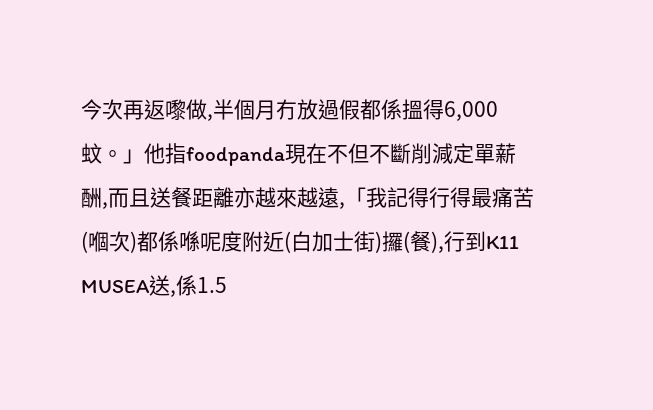今次再返嚟做,半個月冇放過假都係搵得6,000蚊。」他指foodpanda現在不但不斷削減定單薪酬,而且送餐距離亦越來越遠,「我記得行得最痛苦(嗰次)都係喺呢度附近(白加士街)攞(餐),行到K11 MUSEA送,係1.5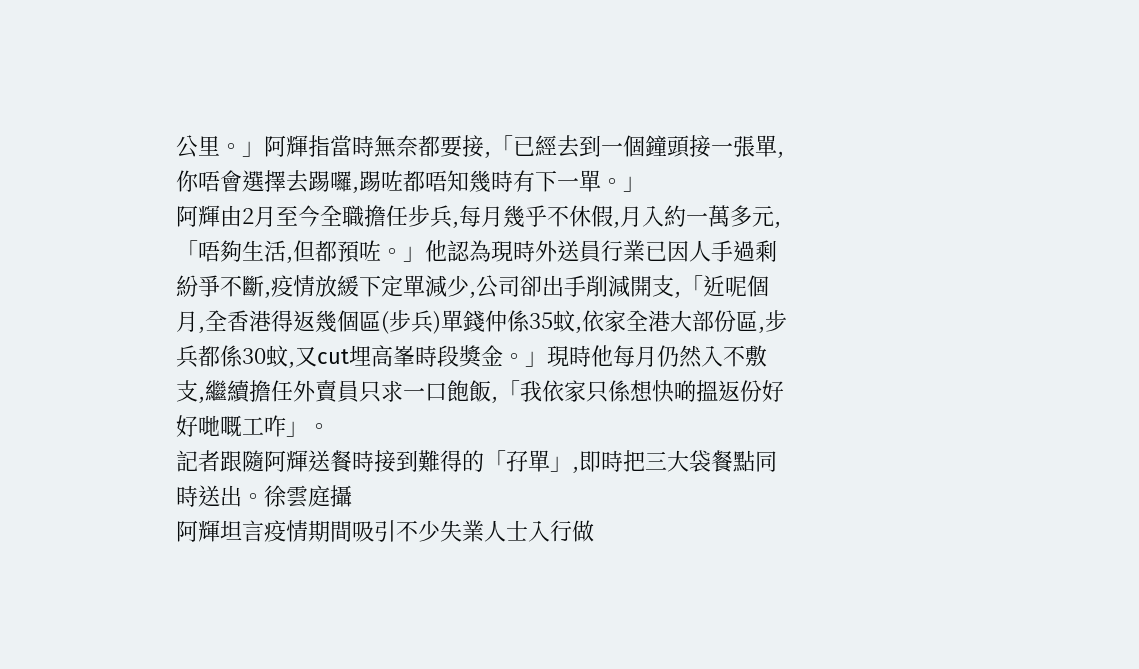公里。」阿輝指當時無奈都要接,「已經去到一個鐘頭接一張單,你唔會選擇去踢囉,踢咗都唔知幾時有下一單。」
阿輝由2月至今全職擔任步兵,每月幾乎不休假,月入約一萬多元,「唔夠生活,但都預咗。」他認為現時外送員行業已因人手過剩紛爭不斷,疫情放緩下定單減少,公司卻出手削減開支,「近呢個月,全香港得返幾個區(步兵)單錢仲係35蚊,依家全港大部份區,步兵都係30蚊,又cut埋高峯時段獎金。」現時他每月仍然入不敷支,繼續擔任外賣員只求一口飽飯,「我依家只係想快啲搵返份好好哋嘅工咋」。
記者跟隨阿輝送餐時接到難得的「孖單」,即時把三大袋餐點同時送出。徐雲庭攝
阿輝坦言疫情期間吸引不少失業人士入行做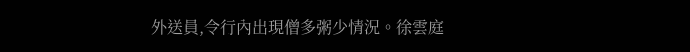外送員,令行內出現僧多粥少情況。徐雲庭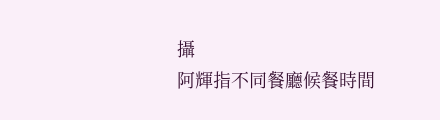攝
阿輝指不同餐廳候餐時間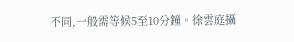不同,一般需等候5至10分鐘。徐雲庭攝